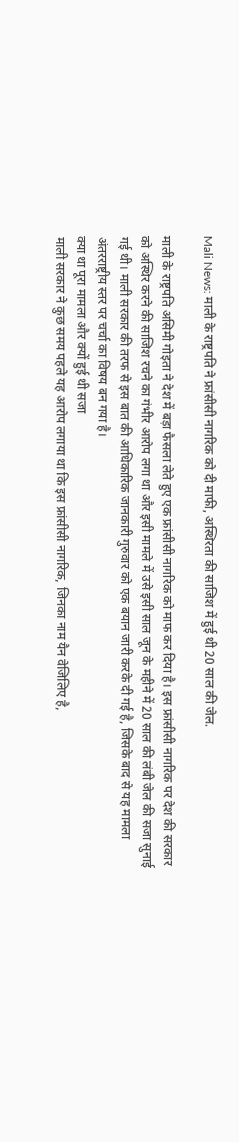Mali News: माली के राष्ट्रपति ने फ्रांसीसी नागरिक को दी माफी, अस्थिरता की साजिश में हुई थी 20 साल की जेल.

माली के राष्ट्रपति असिमी गोइता ने देश में बड़ा फैसला लेते हुए एक फ्रांसीसी नागरिक को माफ कर दिया है। इस फ्रांसीसी नागरिक पर देश की सरकार को अस्थिर करने की साजिश रचने का गंभीर आरोप लगा था और इसी मामले में उसे इसी साल जून के महीने में 20 साल की लंबी जेल की सजा सुनाई गई थी। माली सरकार की तरफ से इस बात की आधिकारिक जानकारी गुरुवार को एक बयान जारी करके दी गई है, जिसके बाद से यह मामला अंतरराष्ट्रीय स्तर पर चर्चा का विषय बन गया है।
क्या था पूरा मामला और क्यों हुई थी सजा
माली सरकार ने कुछ समय पहले यह आरोप लगाया था कि इस फ्रांसीसी नागरिक, जिनका नाम यैन वेजिलिए है,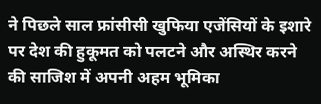ने पिछले साल फ्रांसीसी खुफिया एजेंसियों के इशारे पर देश की हुकूमत को पलटने और अस्थिर करने की साजिश में अपनी अहम भूमिका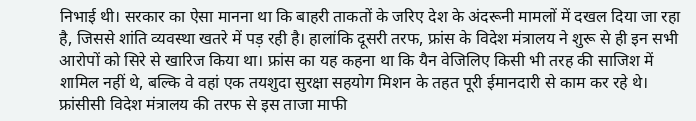निभाई थी। सरकार का ऐसा मानना था कि बाहरी ताकतों के जरिए देश के अंदरूनी मामलों में दखल दिया जा रहा है, जिससे शांति व्यवस्था खतरे में पड़ रही है। हालांकि दूसरी तरफ, फ्रांस के विदेश मंत्रालय ने शुरू से ही इन सभी आरोपों को सिरे से खारिज किया था। फ्रांस का यह कहना था कि यैन वेजिलिए किसी भी तरह की साजिश में शामिल नहीं थे, बल्कि वे वहां एक तयशुदा सुरक्षा सहयोग मिशन के तहत पूरी ईमानदारी से काम कर रहे थे। फ्रांसीसी विदेश मंत्रालय की तरफ से इस ताजा माफी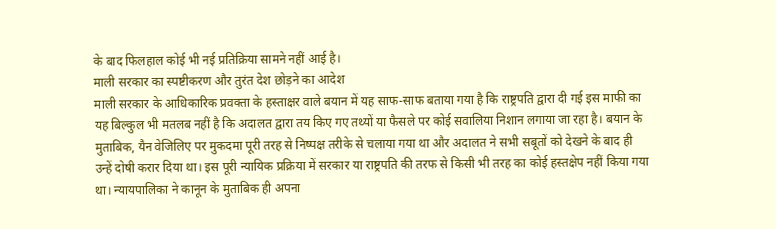के बाद फिलहाल कोई भी नई प्रतिक्रिया सामने नहीं आई है।
माली सरकार का स्पष्टीकरण और तुरंत देश छोड़ने का आदेश
माली सरकार के आधिकारिक प्रवक्ता के हस्ताक्षर वाले बयान में यह साफ-साफ बताया गया है कि राष्ट्रपति द्वारा दी गई इस माफी का यह बिल्कुल भी मतलब नहीं है कि अदालत द्वारा तय किए गए तथ्यों या फैसले पर कोई सवालिया निशान लगाया जा रहा है। बयान के मुताबिक, यैन वेजिलिए पर मुकदमा पूरी तरह से निष्पक्ष तरीके से चलाया गया था और अदालत ने सभी सबूतों को देखने के बाद ही उन्हें दोषी करार दिया था। इस पूरी न्यायिक प्रक्रिया में सरकार या राष्ट्रपति की तरफ से किसी भी तरह का कोई हस्तक्षेप नहीं किया गया था। न्यायपालिका ने कानून के मुताबिक ही अपना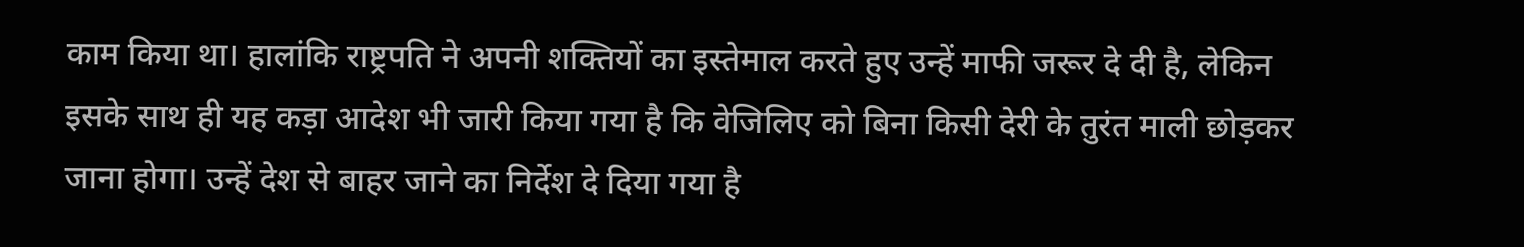काम किया था। हालांकि राष्ट्रपति ने अपनी शक्तियों का इस्तेमाल करते हुए उन्हें माफी जरूर दे दी है, लेकिन इसके साथ ही यह कड़ा आदेश भी जारी किया गया है कि वेजिलिए को बिना किसी देरी के तुरंत माली छोड़कर जाना होगा। उन्हें देश से बाहर जाने का निर्देश दे दिया गया है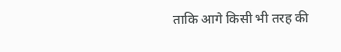ताकि आगे किसी भी तरह की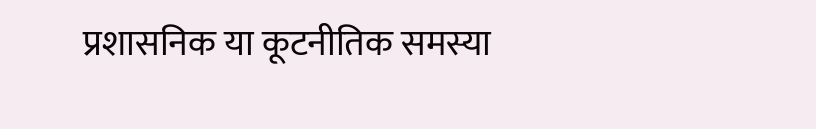प्रशासनिक या कूटनीतिक समस्या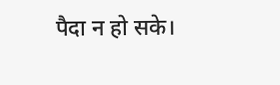पैदा न हो सके।